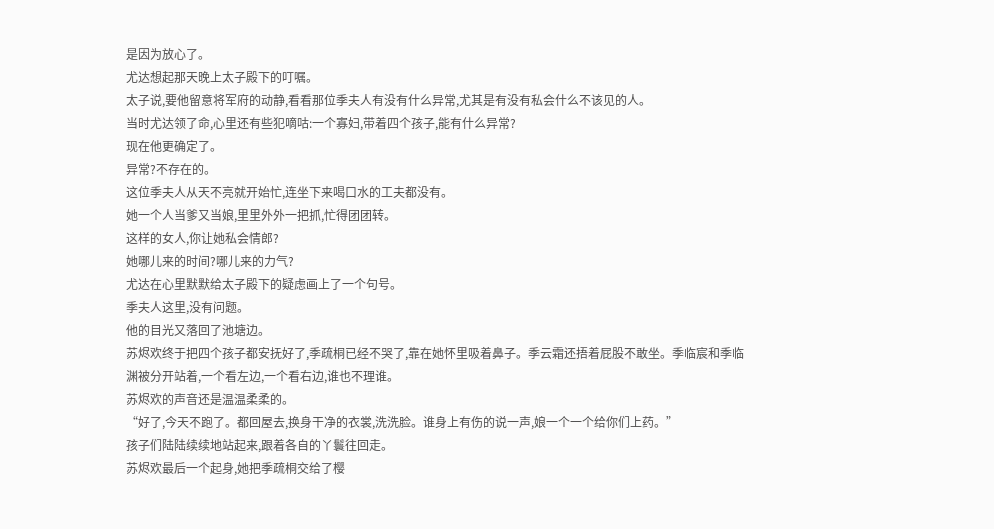是因为放心了。
尤达想起那天晚上太子殿下的叮嘱。
太子说,要他留意将军府的动静,看看那位季夫人有没有什么异常,尤其是有没有私会什么不该见的人。
当时尤达领了命,心里还有些犯嘀咕:一个寡妇,带着四个孩子,能有什么异常?
现在他更确定了。
异常?不存在的。
这位季夫人从天不亮就开始忙,连坐下来喝口水的工夫都没有。
她一个人当爹又当娘,里里外外一把抓,忙得团团转。
这样的女人,你让她私会情郎?
她哪儿来的时间?哪儿来的力气?
尤达在心里默默给太子殿下的疑虑画上了一个句号。
季夫人这里,没有问题。
他的目光又落回了池塘边。
苏烬欢终于把四个孩子都安抚好了,季疏桐已经不哭了,靠在她怀里吸着鼻子。季云霜还捂着屁股不敢坐。季临宸和季临渊被分开站着,一个看左边,一个看右边,谁也不理谁。
苏烬欢的声音还是温温柔柔的。
“好了,今天不跑了。都回屋去,换身干净的衣裳,洗洗脸。谁身上有伤的说一声,娘一个一个给你们上药。”
孩子们陆陆续续地站起来,跟着各自的丫鬟往回走。
苏烬欢最后一个起身,她把季疏桐交给了樱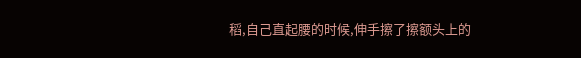稻,自己直起腰的时候,伸手擦了擦额头上的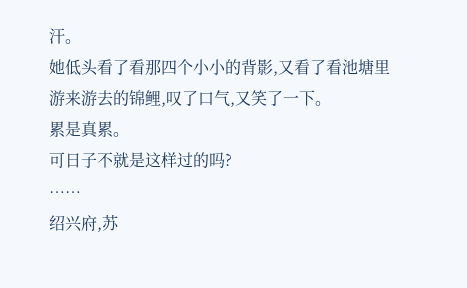汗。
她低头看了看那四个小小的背影,又看了看池塘里游来游去的锦鲤,叹了口气,又笑了一下。
累是真累。
可日子不就是这样过的吗?
……
绍兴府,苏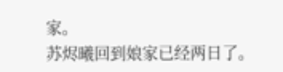家。
苏烬曦回到娘家已经两日了。